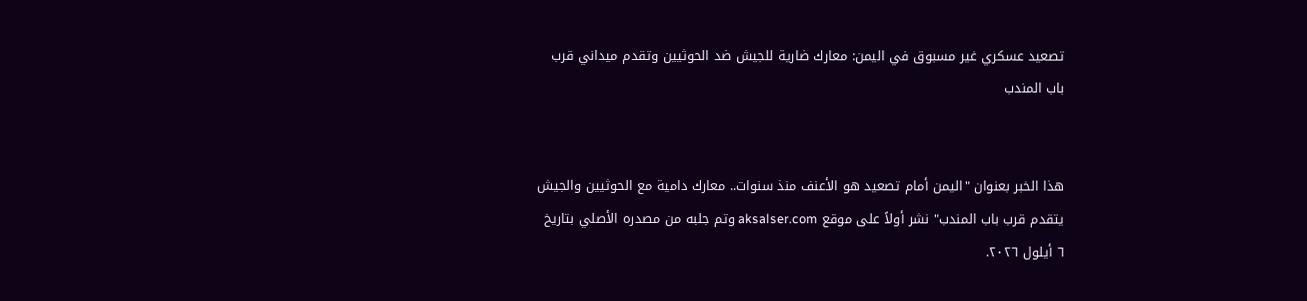تصعيد عسكري غير مسبوق في اليمن: معارك ضارية للجيش ضد الحوثيين وتقدم ميداني قرب باب المندب


هذا الخبر بعنوان "اليمن أمام تصعيد هو الأعنف منذ سنوات.. معارك دامية مع الحوثيين والجيش يتقدم قرب باب المندب" نشر أولاً على موقع aksalser.com وتم جلبه من مصدره الأصلي بتاريخ ٦ أيلول ٢٠٢٦.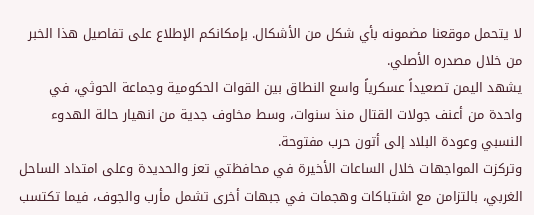لا يتحمل موقعنا مضمونه بأي شكل من الأشكال. بإمكانكم الإطلاع على تفاصيل هذا الخبر من خلال مصدره الأصلي.
يشهد اليمن تصعيداً عسكرياً واسع النطاق بين القوات الحكومية وجماعة الحوثي، في واحدة من أعنف جولات القتال منذ سنوات، وسط مخاوف جدية من انهيار حالة الهدوء النسبي وعودة البلاد إلى أتون حرب مفتوحة.
وتركزت المواجهات خلال الساعات الأخيرة في محافظتي تعز والحديدة وعلى امتداد الساحل الغربي، بالتزامن مع اشتباكات وهجمات في جبهات أخرى تشمل مأرب والجوف، فيما تكتسب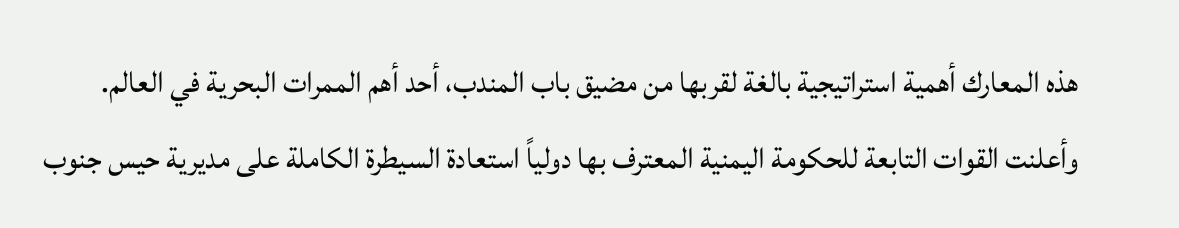هذه المعارك أهمية استراتيجية بالغة لقربها من مضيق باب المندب، أحد أهم الممرات البحرية في العالم.
وأعلنت القوات التابعة للحكومة اليمنية المعترف بها دولياً استعادة السيطرة الكاملة على مديرية حيس جنوب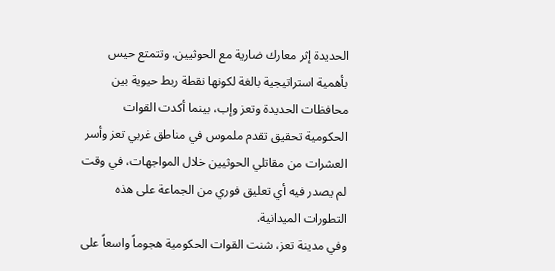الحديدة إثر معارك ضارية مع الحوثيين. وتتمتع حيس بأهمية استراتيجية بالغة لكونها نقطة ربط حيوية بين محافظات الحديدة وتعز وإب، بينما أكدت القوات الحكومية تحقيق تقدم ملموس في مناطق غربي تعز وأسر العشرات من مقاتلي الحوثيين خلال المواجهات، في وقت لم يصدر فيه أي تعليق فوري من الجماعة على هذه التطورات الميدانية.
وفي مدينة تعز، شنت القوات الحكومية هجوماً واسعاً على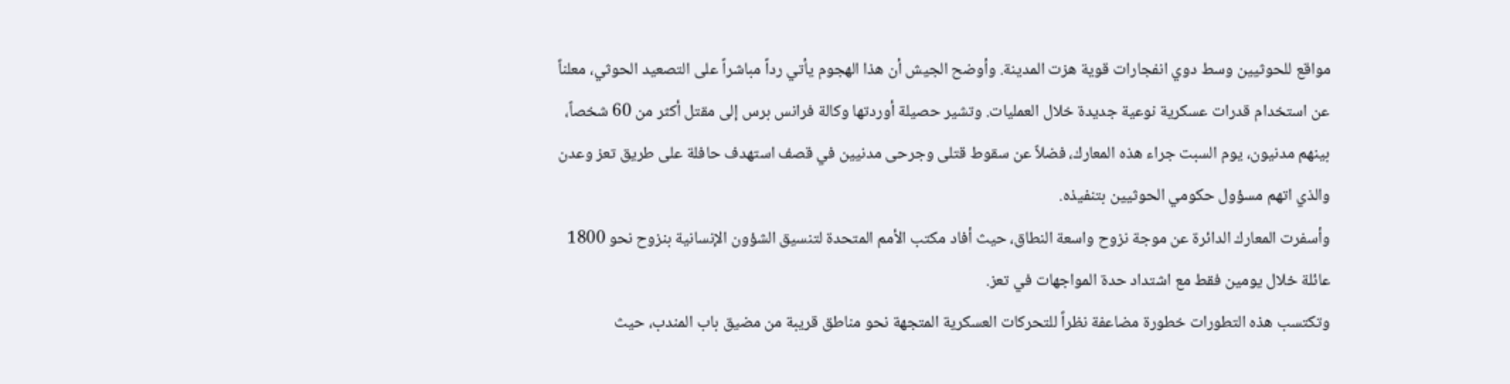مواقع للحوثيين وسط دوي انفجارات قوية هزت المدينة. وأوضح الجيش أن هذا الهجوم يأتي رداً مباشراً على التصعيد الحوثي، معلناً عن استخدام قدرات عسكرية نوعية جديدة خلال العمليات. وتشير حصيلة أوردتها وكالة فرانس برس إلى مقتل أكثر من 60 شخصاً، بينهم مدنيون، يوم السبت جراء هذه المعارك، فضلاً عن سقوط قتلى وجرحى مدنيين في قصف استهدف حافلة على طريق تعز وعدن والذي اتهم مسؤول حكومي الحوثيين بتنفيذه.
وأسفرت المعارك الدائرة عن موجة نزوح واسعة النطاق، حيث أفاد مكتب الأمم المتحدة لتنسيق الشؤون الإنسانية بنزوح نحو 1800 عائلة خلال يومين فقط مع اشتداد حدة المواجهات في تعز.
وتكتسب هذه التطورات خطورة مضاعفة نظراً للتحركات العسكرية المتجهة نحو مناطق قريبة من مضيق باب المندب، حيث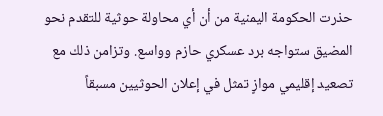حذرت الحكومة اليمنية من أن أي محاولة حوثية للتقدم نحو المضيق ستواجه برد عسكري حازم وواسع. وتزامن ذلك مع تصعيد إقليمي موازٍ تمثل في إعلان الحوثيين مسبقاً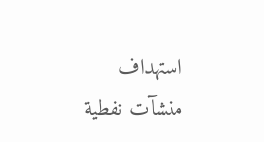استهداف منشآت نفطية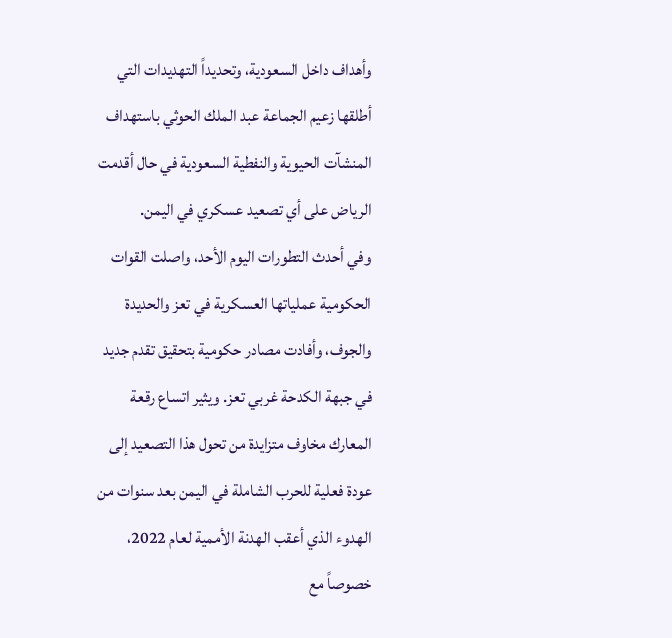وأهداف داخل السعودية، وتحديداً التهديدات التي أطلقها زعيم الجماعة عبد الملك الحوثي باستهداف المنشآت الحيوية والنفطية السعودية في حال أقدمت الرياض على أي تصعيد عسكري في اليمن.
وفي أحدث التطورات اليوم الأحد، واصلت القوات الحكومية عملياتها العسكرية في تعز والحديدة والجوف، وأفادت مصادر حكومية بتحقيق تقدم جديد في جبهة الكدحة غربي تعز. ويثير اتساع رقعة المعارك مخاوف متزايدة من تحول هذا التصعيد إلى عودة فعلية للحرب الشاملة في اليمن بعد سنوات من الهدوء الذي أعقب الهدنة الأممية لعام 2022، خصوصاً مع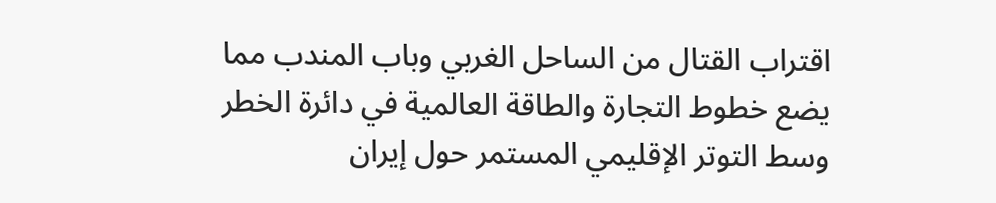اقتراب القتال من الساحل الغربي وباب المندب مما يضع خطوط التجارة والطاقة العالمية في دائرة الخطر وسط التوتر الإقليمي المستمر حول إيران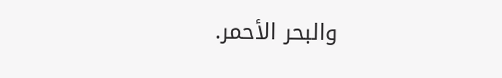والبحر الأحمر.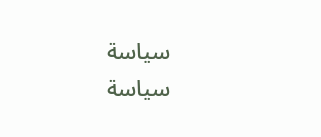سياسة
سياسة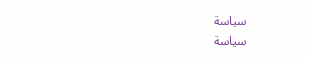سياسة
سياسة